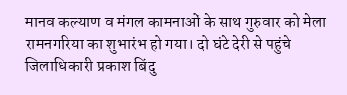मानव कल्याण व मंगल कामनाओं के साथ गुरुवार को मेला रामनगरिया का शुभारंभ हो गया। दो घंटे देरी से पहुंचे जिलाधिकारी प्रकाश बिंदु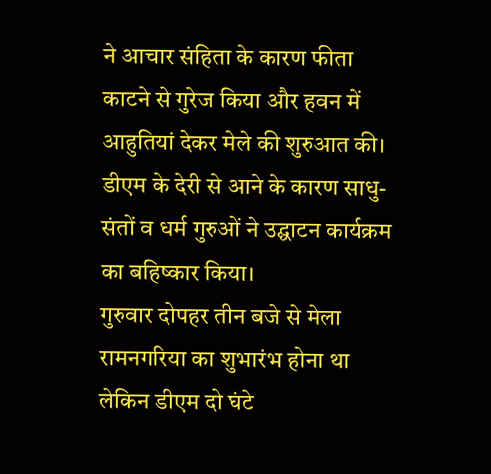ने आचार संहिता के कारण फीता काटने से गुरेज किया और हवन में आहुतियां देकर मेले की शुरुआत की। डीएम के देरी से आने के कारण साधु-संतों व धर्म गुरुओं ने उद्घाटन कार्यक्रम का बहिष्कार किया।
गुरुवार दोपहर तीन बजे से मेला रामनगरिया का शुभारंभ होना था लेकिन डीएम दो घंटे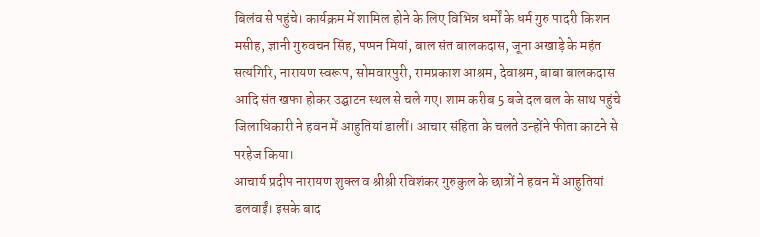बिलंव से पहुंचे। कार्यक्रम में शामिल होने के लिए विभिन्न धर्मों के धर्म गुरु पादरी किशन मसीह, ज्ञानी गुरुवचन सिंह, पप्पन मियां, बाल संत बालकदास, जूना अखाड़े के महंत सत्यगिरि, नारायण स्वरूप, सोमवारपुरी, रामप्रकाश आश्रम, देवाश्रम, बाबा बालकदास आदि संत खफा होकर उद्घाटन स्थल से चले गए। शाम करीब 5 बजे दल बल के साथ पहुंचे जिलाधिकारी ने हवन में आहुतियां डालीं। आचार संहिता के चलते उन्होंने फीता काटने से परहेज किया।
आचार्य प्रदीप नारायण शुक्ल व श्रीश्री रविशंकर गुरुकुल के छात्रों ने हवन में आहुतियां डलवाईं। इसके बाद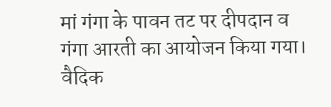मां गंगा के पावन तट पर दीपदान व गंगा आरती का आयोजन किया गया। वैदिक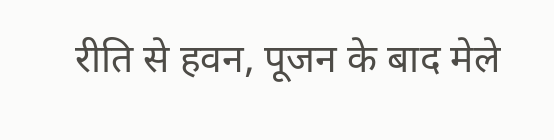रीति से हवन, पूजन के बाद मेले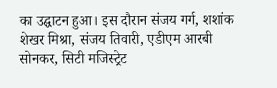का उद्घाटन हुआ। इस दौरान संजय गर्ग, शशांक शेखर मिश्रा, संजय तिवारी, एडीएम आरबी सोनकर, सिटी मजिस्ट्रेट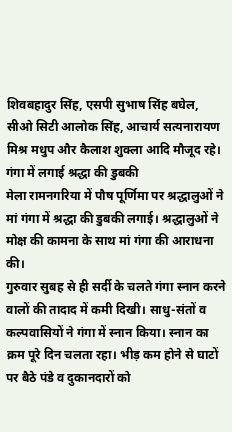शिवबहादुर सिंह, एसपी सुभाष सिंह बघेल, सीओ सिटी आलोक सिंह, आचार्य सत्यनारायण मिश्र मधुप और कैलाश शुक्ला आदि मौजूद रहे।
गंगा में लगाई श्रद्धा की डुबकी
मेला रामनगरिया में पौष पूर्णिमा पर श्रद्धालुओं ने मां गंगा में श्रद्धा की डुबकी लगाई। श्रद्धालुओं ने मोक्ष की कामना के साथ मां गंगा की आराधना की।
गुरुवार सुबह से ही सर्दी के चलते गंगा स्नान करने वालों की तादाद में कमी दिखी। साधु-संतों व कल्पवासियों ने गंगा में स्नान किया। स्नान का क्रम पूरे दिन चलता रहा। भीड़ कम होने से घाटों पर बैठे पंडे व दुकानदारों को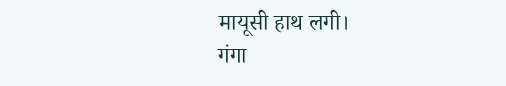मायूसी हाथ लगी।
गंगा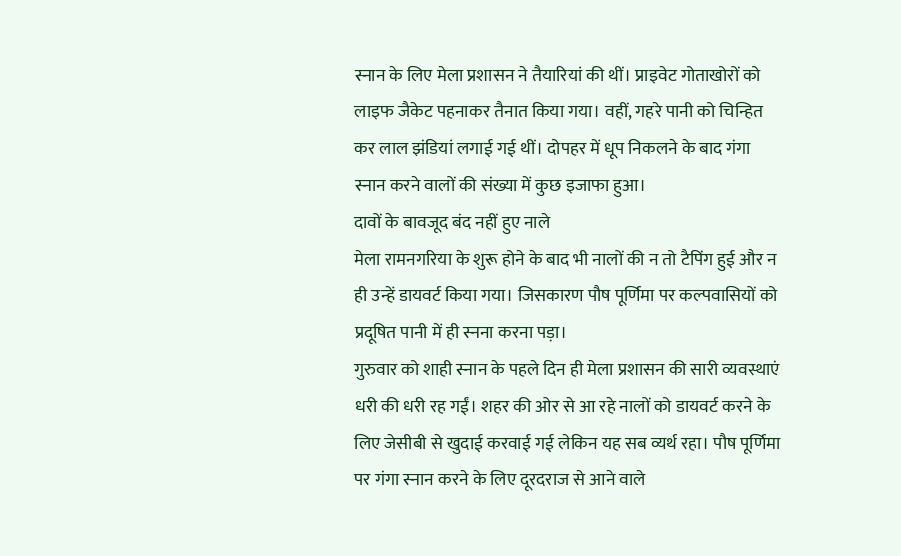स्नान के लिए मेला प्रशासन ने तैयारियां की थीं। प्राइवेट गोताखोरों को लाइफ जैकेट पहनाकर तैनात किया गया। वहीं, गहरे पानी को चिन्हित कर लाल झंडियां लगाई गई थीं। दोपहर में धूप निकलने के बाद गंगा स्नान करने वालों की संख्या में कुछ इजाफा हुआ।
दावों के बावजूद बंद नहीं हुए नाले
मेला रामनगरिया के शुरू होने के बाद भी नालों की न तो टैपिंग हुई और न ही उन्हें डायवर्ट किया गया। जिसकारण पौष पूर्णिमा पर कल्पवासियों को प्रदूषित पानी में ही स्नना करना पड़ा।
गुरुवार को शाही स्नान के पहले दिन ही मेला प्रशासन की सारी व्यवस्थाएं धरी की धरी रह गईं। शहर की ओर से आ रहे नालों को डायवर्ट करने के लिए जेसीबी से खुदाई करवाई गई लेकिन यह सब व्यर्थ रहा। पौष पूर्णिमा पर गंगा स्नान करने के लिए दूरदराज से आने वाले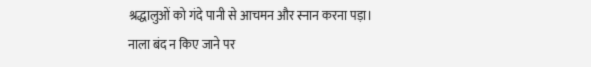श्रद्धालुओं को गंदे पानी से आचमन और स्नान करना पड़ा।
नाला बंद न किए जाने पर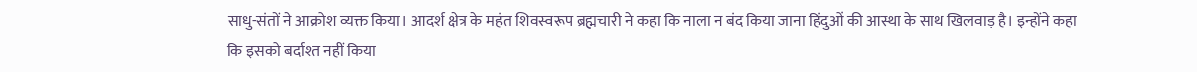साधु-संतों ने आक्रोश व्यक्त किया। आदर्श क्षेत्र के महंत शिवस्वरूप ब्रह्मचारी ने कहा कि नाला न बंद किया जाना हिंदुओं की आस्था के साथ खिलवाड़ है। इन्होंने कहा कि इसको बर्दाश्त नहीं किया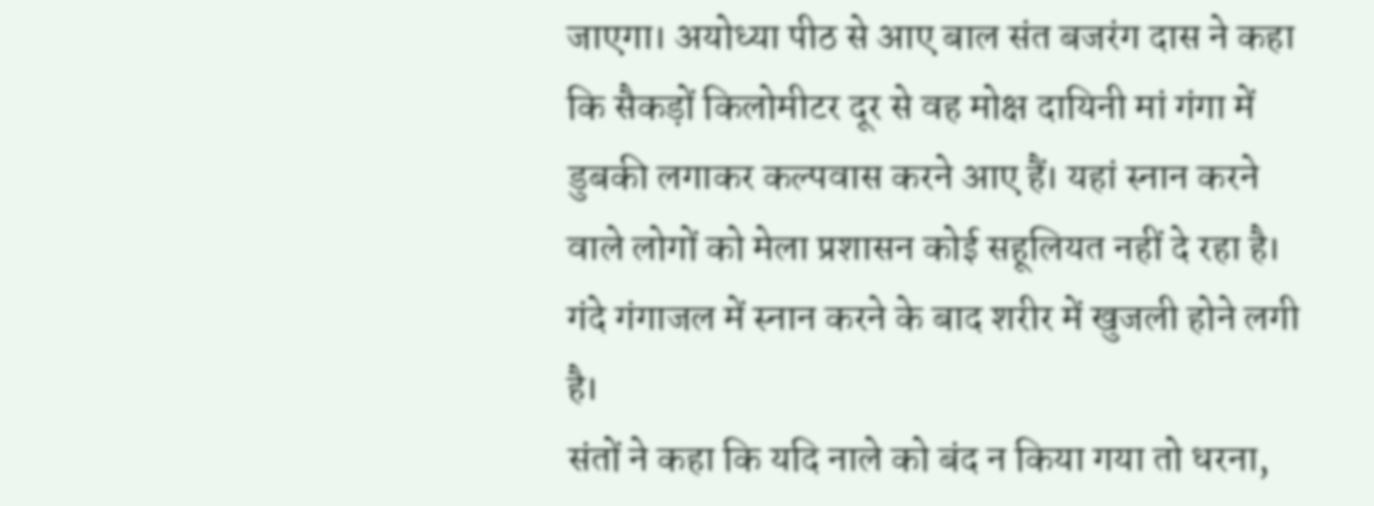जाएगा। अयोध्या पीठ से आए बाल संत बजरंग दास ने कहा कि सैकड़ों किलोमीटर दूर से वह मोक्ष दायिनी मां गंगा में डुबकी लगाकर कल्पवास करने आए हैं। यहां स्नान करने वाले लोगों को मेला प्रशासन कोई सहूलियत नहीं दे रहा है। गंदे गंगाजल में स्नान करने के बाद शरीर में खुजली होने लगी है।
संतों ने कहा कि यदि नाले को बंद न किया गया तो धरना,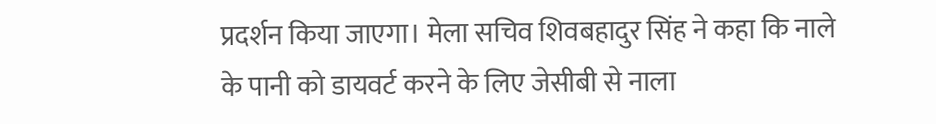प्रदर्शन किया जाएगा। मेला सचिव शिवबहादुर सिंह ने कहा कि नाले के पानी को डायवर्ट करने के लिए जेसीबी से नाला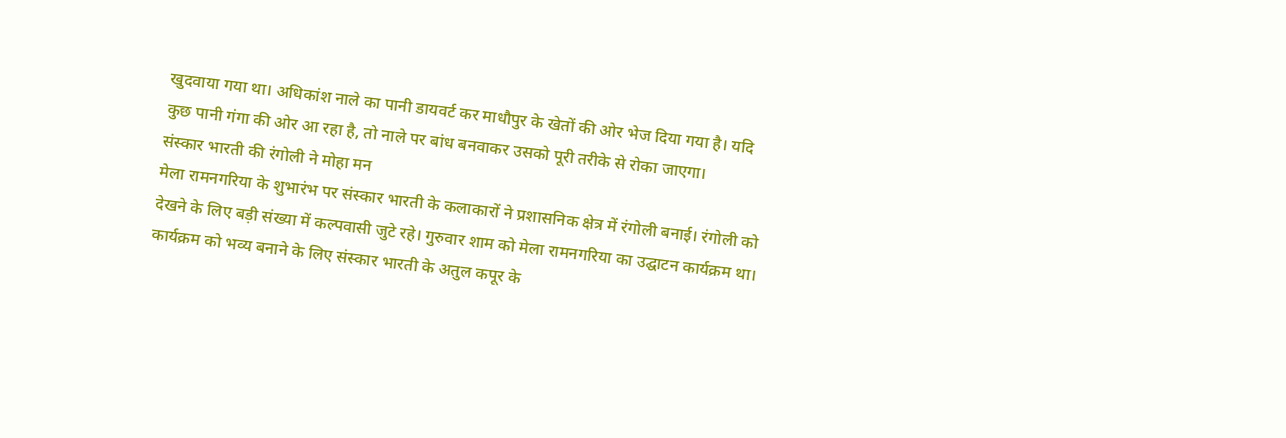खुदवाया गया था। अधिकांश नाले का पानी डायवर्ट कर माधौपुर के खेतों की ओर भेज दिया गया है। यदि कुछ पानी गंगा की ओर आ रहा है, तो नाले पर बांध बनवाकर उसको पूरी तरीके से रोका जाएगा।
संस्कार भारती की रंगोली ने मोहा मन
मेला रामनगरिया के शुभारंभ पर संस्कार भारती के कलाकारों ने प्रशासनिक क्षेत्र में रंगोली बनाई। रंगोली को देखने के लिए बड़ी संख्या में कल्पवासी जुटे रहे। गुरुवार शाम को मेला रामनगरिया का उद्घाटन कार्यक्रम था। कार्यक्रम को भव्य बनाने के लिए संस्कार भारती के अतुल कपूर के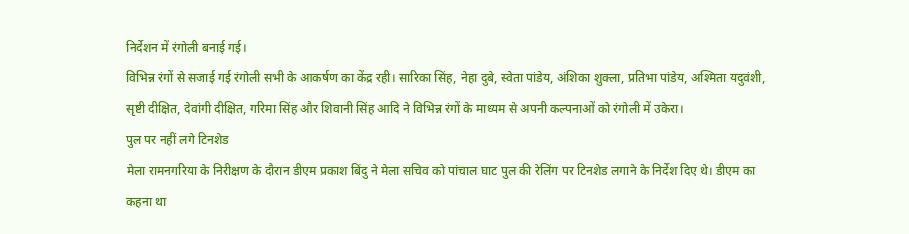निर्देशन में रंगोली बनाई गई।
विभिन्न रंगों से सजाई गई रंगोली सभी के आकर्षण का केंद्र रही। सारिका सिंह, नेहा दुबे, स्वेता पांडेय, अंशिका शुक्ला, प्रतिभा पांडेय, अश्मिता यदुवंशी, सृष्टी दीक्षित, देवांगी दीक्षित, गरिमा सिंह और शिवानी सिंह आदि ने विभिन्न रंगों के माध्यम से अपनी कल्पनाओं को रंगोली में उकेरा।
पुल पर नहीं लगे टिनशेड
मेला रामनगरिया के निरीक्षण के दौरान डीएम प्रकाश बिंदु ने मेला सचिव को पांचाल घाट पुल की रेलिंग पर टिनशेड लगाने के निर्देश दिए थे। डीएम का कहना था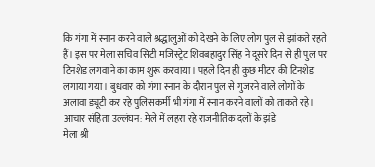कि गंगा में स्नान करने वाले श्रद्धालुओं को देखने के लिए लोग पुल से झांकते रहते हैं। इस पर मेला सचिव सिटी मजिस्ट्रेट शिवबहादुर सिंह ने दूसरे दिन से ही पुल पर टिनशेड लगवाने का काम शुरू करवाया। पहले दिन ही कुछ मीटर की टिनशेड लगाया गया। बुधवार को गंगा स्नान के दौरान पुल से गुजरने वाले लोगों के अलावा ड्यूटी कर रहे पुलिसकर्मी भी गंगा में स्नान करने वालों को ताकते रहे।
आचार संहिता उल्लंघन: मेले में लहरा रहे राजनीतिक दलों के झंडे
मेला श्री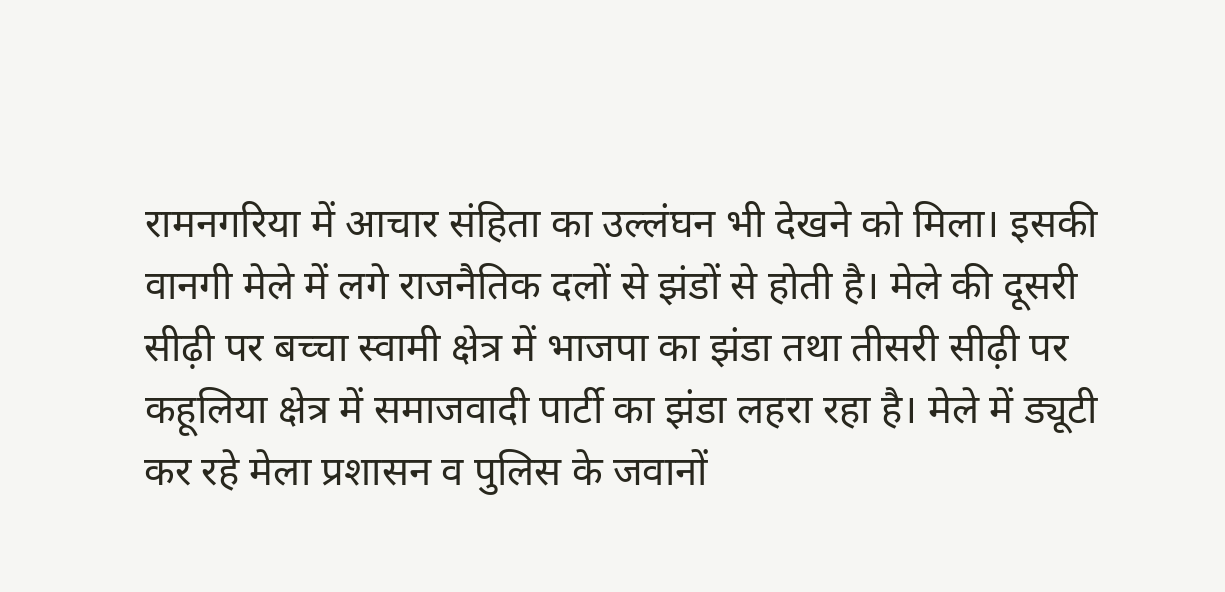रामनगरिया में आचार संहिता का उल्लंघन भी देखने को मिला। इसकी वानगी मेले में लगे राजनैतिक दलों से झंडों से होती है। मेले की दूसरी सीढ़ी पर बच्चा स्वामी क्षेत्र में भाजपा का झंडा तथा तीसरी सीढ़ी पर कहूलिया क्षेत्र में समाजवादी पार्टी का झंडा लहरा रहा है। मेले में ड्यूटी कर रहे मेला प्रशासन व पुलिस के जवानों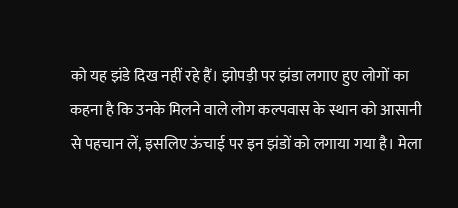को यह झंडे दिख नहीं रहे हैं। झोपड़ी पर झंडा लगाए हुए लोगों का कहना है कि उनके मिलने वाले लोग कल्पवास के स्थान को आसानी से पहचान लें, इसलिए ऊंचाई पर इन झंडों को लगाया गया है। मेला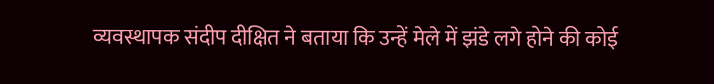व्यवस्थापक संदीप दीक्षित ने बताया कि उन्हें मेले में झंडे लगे होने की कोई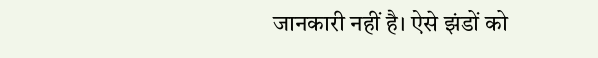जानकारी नहीं है। ऐसे झंडों को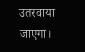उतरवाया जाएगा।